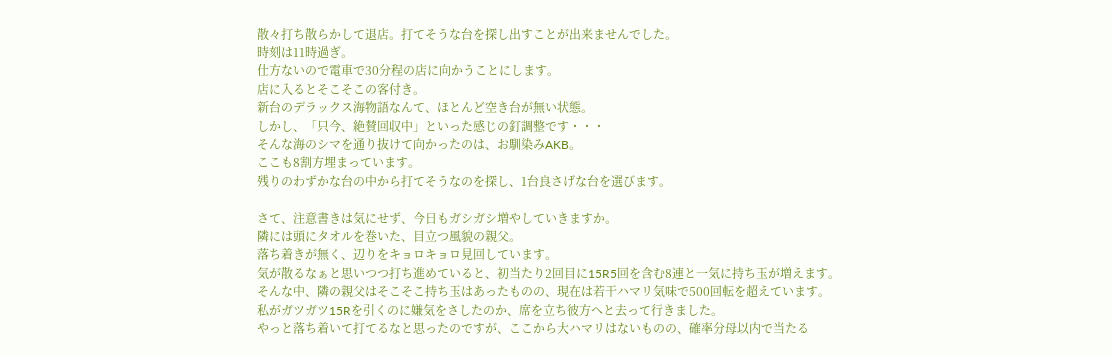散々打ち散らかして退店。打てそうな台を探し出すことが出来ませんでした。
時刻は11時過ぎ。
仕方ないので電車で30分程の店に向かうことにします。
店に入るとそこそこの客付き。
新台のデラックス海物語なんて、ほとんど空き台が無い状態。
しかし、「只今、絶賛回収中」といった感じの釘調整です・・・
そんな海のシマを通り抜けて向かったのは、お馴染みAKB。
ここも8割方埋まっています。
残りのわずかな台の中から打てそうなのを探し、1台良さげな台を選びます。

さて、注意書きは気にせず、今日もガシガシ増やしていきますか。
隣には頭にタオルを巻いた、目立つ風貌の親父。
落ち着きが無く、辺りをキョロキョロ見回しています。
気が散るなぁと思いつつ打ち進めていると、初当たり2回目に15R5回を含む8連と一気に持ち玉が増えます。
そんな中、隣の親父はそこそこ持ち玉はあったものの、現在は若干ハマリ気味で500回転を超えています。
私がガツガツ15Rを引くのに嫌気をさしたのか、席を立ち彼方へと去って行きました。
やっと落ち着いて打てるなと思ったのですが、ここから大ハマリはないものの、確率分母以内で当たる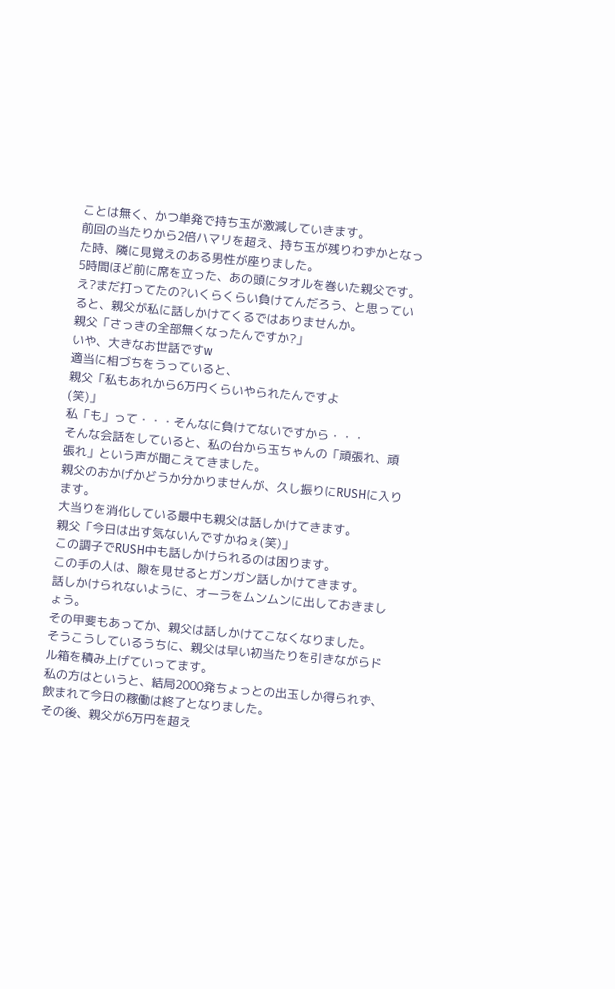ことは無く、かつ単発で持ち玉が激減していきます。
前回の当たりから2倍ハマリを超え、持ち玉が残りわずかとなった時、隣に見覚えのある男性が座りました。
5時間ほど前に席を立った、あの頭にタオルを巻いた親父です。
え?まだ打ってたの?いくらくらい負けてんだろう、と思っていると、親父が私に話しかけてくるではありませんか。
親父「さっきの全部無くなったんですか?」
いや、大きなお世話ですw
適当に相づちをうっていると、
親父「私もあれから6万円くらいやられたんですよ
(笑)」
私「も」って・・・そんなに負けてないですから・・・
そんな会話をしていると、私の台から玉ちゃんの「頑張れ、頑張れ」という声が聞こえてきました。
親父のおかげかどうか分かりませんが、久し振りにRUSHに入ります。
大当りを消化している最中も親父は話しかけてきます。
親父「今日は出す気ないんですかねぇ(笑)」
この調子でRUSH中も話しかけられるのは困ります。
この手の人は、隙を見せるとガンガン話しかけてきます。
話しかけられないように、オーラをムンムンに出しておきましょう。
その甲斐もあってか、親父は話しかけてこなくなりました。
そうこうしているうちに、親父は早い初当たりを引きながらドル箱を積み上げていってます。
私の方はというと、結局2000発ちょっとの出玉しか得られず、飲まれて今日の稼働は終了となりました。
その後、親父が6万円を超え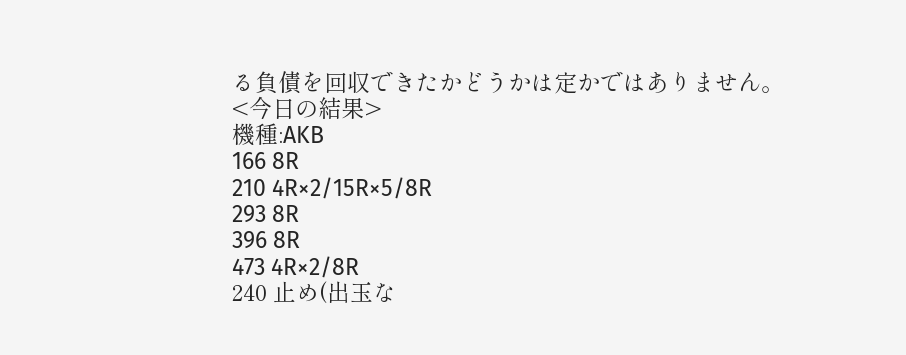る負債を回収できたかどうかは定かではありません。
<今日の結果>
機種:AKB
166 8R
210 4R×2/15R×5/8R
293 8R
396 8R
473 4R×2/8R
240 止め(出玉な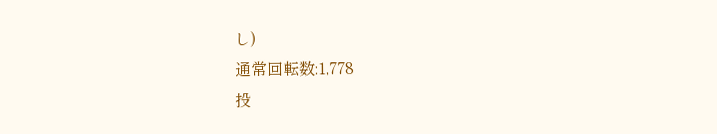し)
通常回転数:1,778
投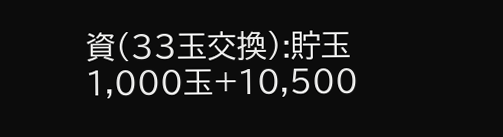資(33玉交換):貯玉1,000玉+10,500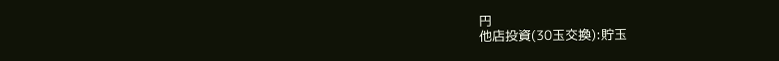円
他店投資(30玉交換):貯玉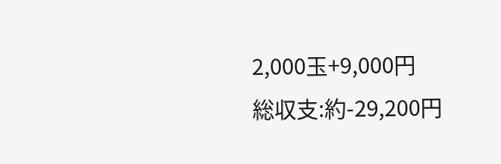2,000玉+9,000円
総収支:約-29,200円